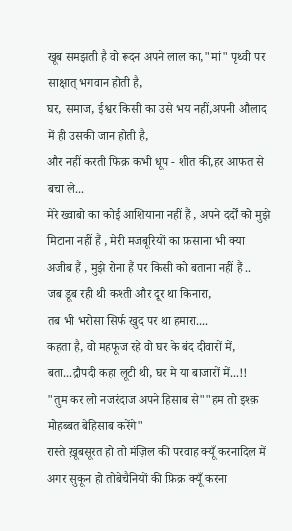खूब समझती है वो रूदन अपने लाल का,"मां" पृथ्वी पर साक्षात् भगवान होती है,
घर, समाज, ईश्वर किसी का उसे भय नहीं,अपनी औलाद में ही उसकी जान होती है,
और नहीं करती फिक्र कभी धूप - शीत की,हर आफत से बचा ले...
मेरे ख्वाबो का कोई आशियाना नहीं हैं , अपने दर्दों को मुझे मिटाना नहीं हैं , मेरी मजबूरियों का फ़साना भी क्या अजीब हैं , मुझे रोना हैं पर किसी को बताना नहीं हैं ..
जब डूब रही थी कश्ती और दूर था किनारा,
तब भी भरोसा सिर्फ खुद पर था हमारा....
कहता है, वो महफूज रहे वो घर के बंद दीवारों में, बता...द्रौपदी कहा लूटी थी, घर मे या बाजारों में...!!
"तुम कर लो नजरंदाज अपने हिसाब से""हम तो इश्क़ मोहब्बत बेहिसाब करेंगे"
रास्ते ख़ूबसूरत हो तो मंज़िल की परवाह क्यूँ करनादिल में अगर सुकून हो तोबेचैनियों की फ़िक्र क्यूँ करना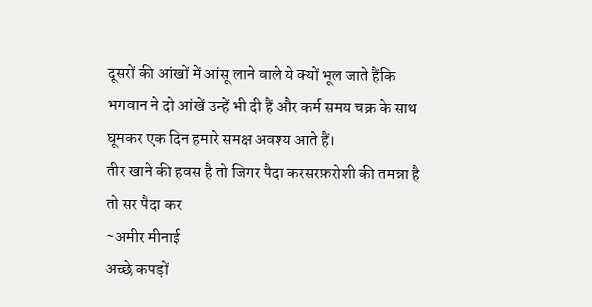दूसरों की आंखों में आंसू लाने वाले ये क्यों भूल जाते हैंकि भगवान ने दो आंखें उन्हें भी दी हैं और कर्म समय चक्र के साथ घूमकर एक दिन हमारे समक्ष अवश्य आते हैं।
तीर खाने की हवस है तो जिगर पैदा करसरफ़रोशी की तमन्ना है तो सर पैदा कर
~अमीर मीनाई
अच्छे कपड़ों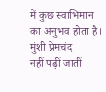में कुछ स्वाभिमान का अनुभव होता है।
मुंशी प्रेमचंद
नहीं पढ़ीं जातीं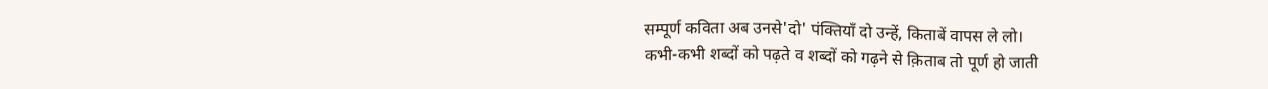सम्पूर्ण कविता अब उनसे'दो' पंक्तियाँ दो उन्हें, किताबें वापस ले लो।
कभी-कभी शब्दों को पढ़ते व शब्दों को गढ़ने से क़िताब तो पूर्ण हो जाती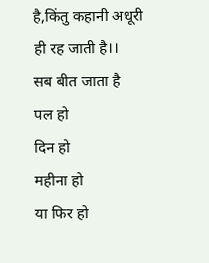है,किंतु कहानी अधूरी ही रह जाती है।।
सब बीत जाता है
पल हो
दिन हो
महीना हो
या फिर हो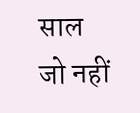साल
जो नहीं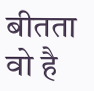बीतता वो है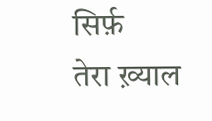सिर्फ़
तेरा ख़्याल